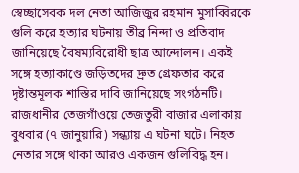স্বেচ্ছাসেবক দল নেতা আজিজুর রহমান মুসাব্বিরকে গুলি করে হত্যার ঘটনায় তীব্র নিন্দা ও প্রতিবাদ জানিয়েছে বৈষম্যবিরোধী ছাত্র আন্দোলন। একই সঙ্গে হত্যাকাণ্ডে জড়িতদের দ্রুত গ্রেফতার করে দৃষ্টান্তমূলক শাস্তির দাবি জানিয়েছে সংগঠনটি।
রাজধানীর তেজগাঁওয়ে তেজতুরী বাজার এলাকায় বুধবার (৭ জানুয়ারি) সন্ধ্যায় এ ঘটনা ঘটে। নিহত নেতার সঙ্গে থাকা আরও একজন গুলিবিদ্ধ হন।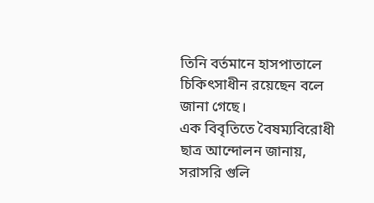তিনি বর্তমানে হাসপাতালে চিকিৎসাধীন রয়েছেন বলে জানা গেছে।
এক বিবৃতিতে বৈষম্যবিরোধী ছাত্র আন্দোলন জানায়, সরাসরি গুলি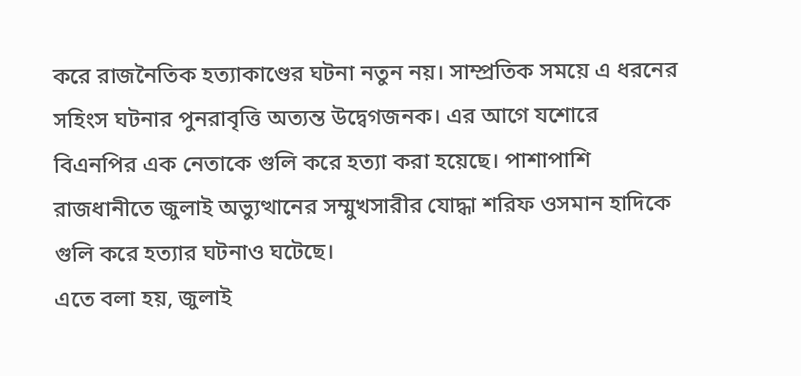করে রাজনৈতিক হত্যাকাণ্ডের ঘটনা নতুন নয়। সাম্প্রতিক সময়ে এ ধরনের সহিংস ঘটনার পুনরাবৃত্তি অত্যন্ত উদ্বেগজনক। এর আগে যশোরে বিএনপির এক নেতাকে গুলি করে হত্যা করা হয়েছে। পাশাপাশি রাজধানীতে জুলাই অভ্যুত্থানের সম্মুখসারীর যোদ্ধা শরিফ ওসমান হাদিকে গুলি করে হত্যার ঘটনাও ঘটেছে।
এতে বলা হয়, জুলাই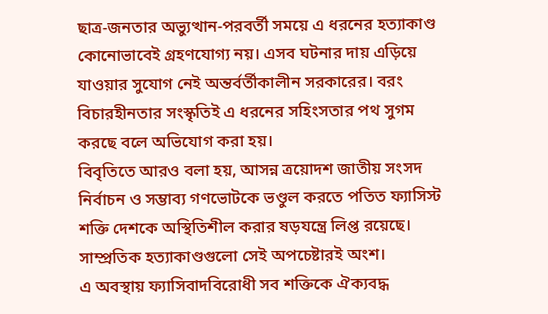ছাত্র-জনতার অভ্যুত্থান-পরবর্তী সময়ে এ ধরনের হত্যাকাণ্ড কোনোভাবেই গ্রহণযোগ্য নয়। এসব ঘটনার দায় এড়িয়ে যাওয়ার সুযোগ নেই অন্তর্বর্তীকালীন সরকারের। বরং বিচারহীনতার সংস্কৃতিই এ ধরনের সহিংসতার পথ সুগম করছে বলে অভিযোগ করা হয়।
বিবৃতিতে আরও বলা হয়, আসন্ন ত্রয়োদশ জাতীয় সংসদ নির্বাচন ও সম্ভাব্য গণভোটকে ভণ্ডুল করতে পতিত ফ্যাসিস্ট শক্তি দেশকে অস্থিতিশীল করার ষড়যন্ত্রে লিপ্ত রয়েছে। সাম্প্রতিক হত্যাকাণ্ডগুলো সেই অপচেষ্টারই অংশ।
এ অবস্থায় ফ্যাসিবাদবিরোধী সব শক্তিকে ঐক্যবদ্ধ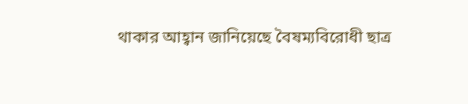থাকার আহ্বান জানিয়েছে বৈষম্যবিরোধী ছাত্র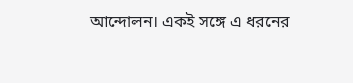আন্দোলন। একই সঙ্গে এ ধরনের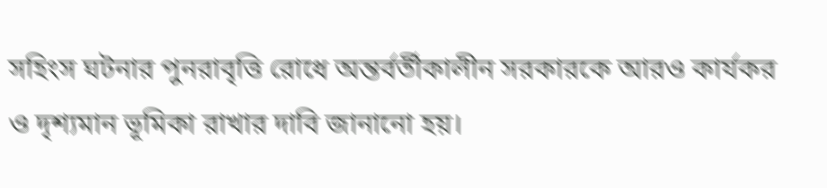সহিংস ঘটনার পুনরাবৃত্তি রোধে অন্তর্বর্তীকালীন সরকারকে আরও কার্যকর ও দৃশ্যমান ভূমিকা রাখার দাবি জানানো হয়।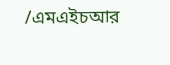/এমএইচআর